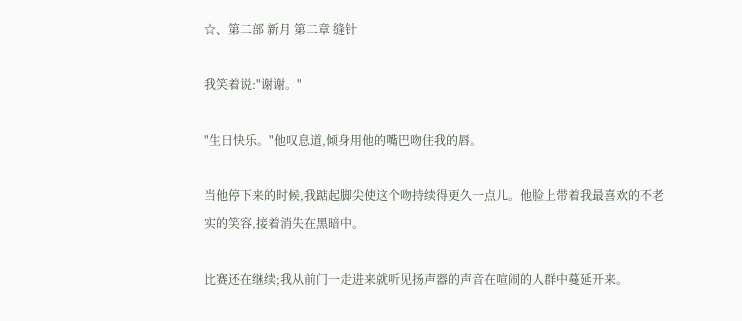☆、第二部 新月 第二章 缝针

我笑着说:"谢谢。"

"生日快乐。"他叹息道,倾身用他的嘴巴吻住我的唇。

当他停下来的时候,我踮起脚尖使这个吻持续得更久一点儿。他脸上带着我最喜欢的不老实的笑容,接着消失在黑暗中。

比赛还在继续;我从前门一走进来就听见扬声器的声音在喧闹的人群中蔓延开来。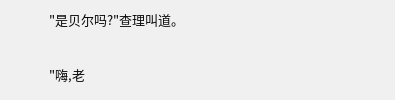"是贝尔吗?"查理叫道。

"嗨,老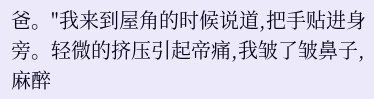爸。"我来到屋角的时候说道,把手贴进身旁。轻微的挤压引起帝痛,我皱了皱鼻子,麻醉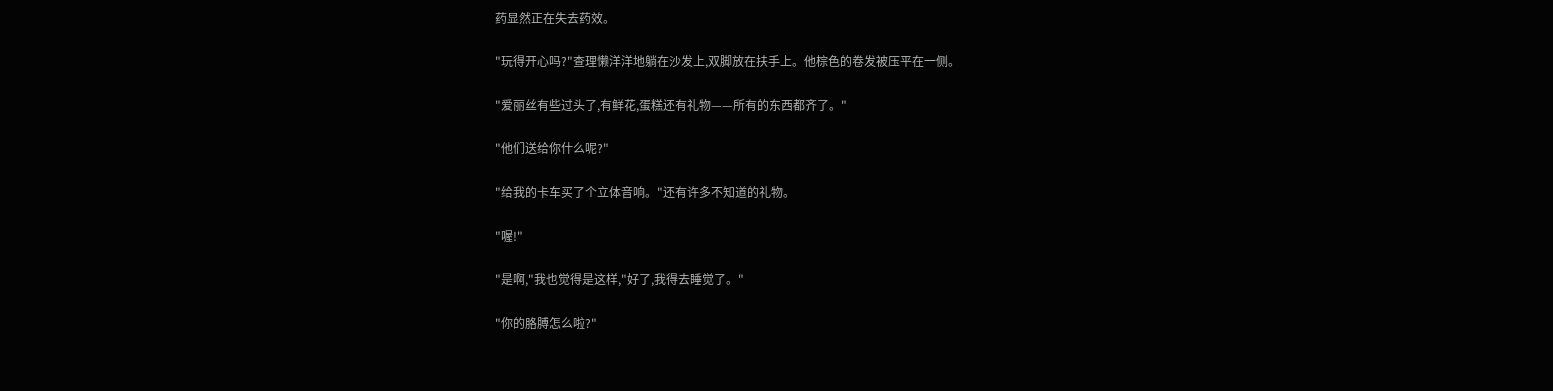药显然正在失去药效。

"玩得开心吗?"查理懒洋洋地躺在沙发上,双脚放在扶手上。他棕色的卷发被压平在一侧。

"爱丽丝有些过头了,有鲜花,蛋糕还有礼物——所有的东西都齐了。"

"他们送给你什么呢?"

"给我的卡车买了个立体音响。"还有许多不知道的礼物。

"喔!"

"是啊,"我也觉得是这样,"好了,我得去睡觉了。"

"你的胳膊怎么啦?"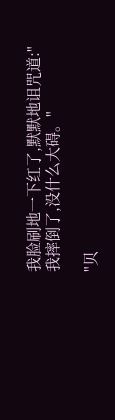我脸刷地一下红了,默默地诅咒道:"我摔倒了,没什么大碍。"

"贝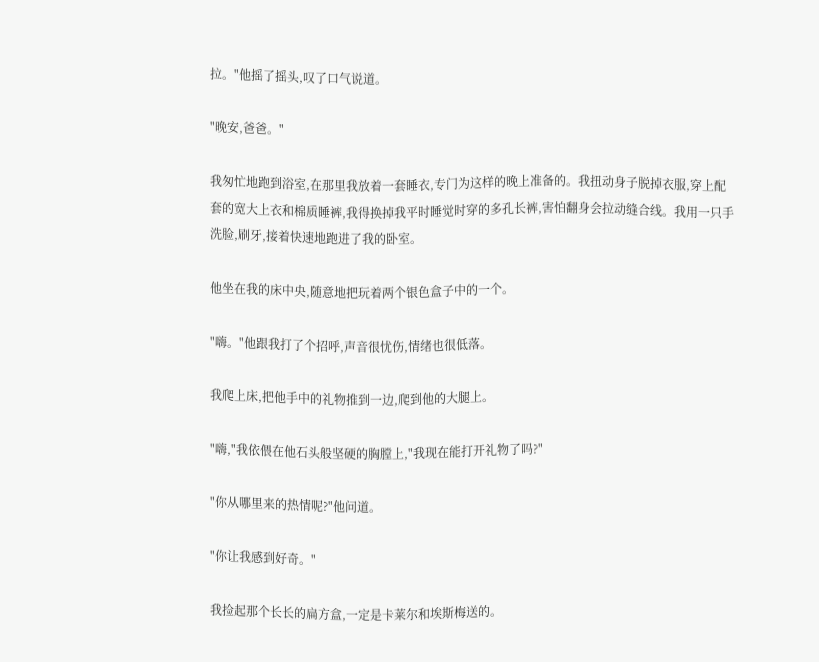拉。"他摇了摇头,叹了口气说道。

"晚安,爸爸。"

我匆忙地跑到浴室,在那里我放着一套睡衣,专门为这样的晚上准备的。我扭动身子脱掉衣服,穿上配套的宽大上衣和棉质睡裤,我得换掉我平时睡觉时穿的多孔长裤,害怕翻身会拉动缝合线。我用一只手洗脸,刷牙,接着快速地跑进了我的卧室。

他坐在我的床中央,随意地把玩着两个银色盒子中的一个。

"嗨。"他跟我打了个招呼,声音很忧伤,情绪也很低落。

我爬上床,把他手中的礼物推到一边,爬到他的大腿上。

"嗨,"我依偎在他石头般坚硬的胸膛上,"我现在能打开礼物了吗?"

"你从哪里来的热情呢?"他问道。

"你让我感到好奇。"

我捡起那个长长的扁方盒,一定是卡莱尔和埃斯梅送的。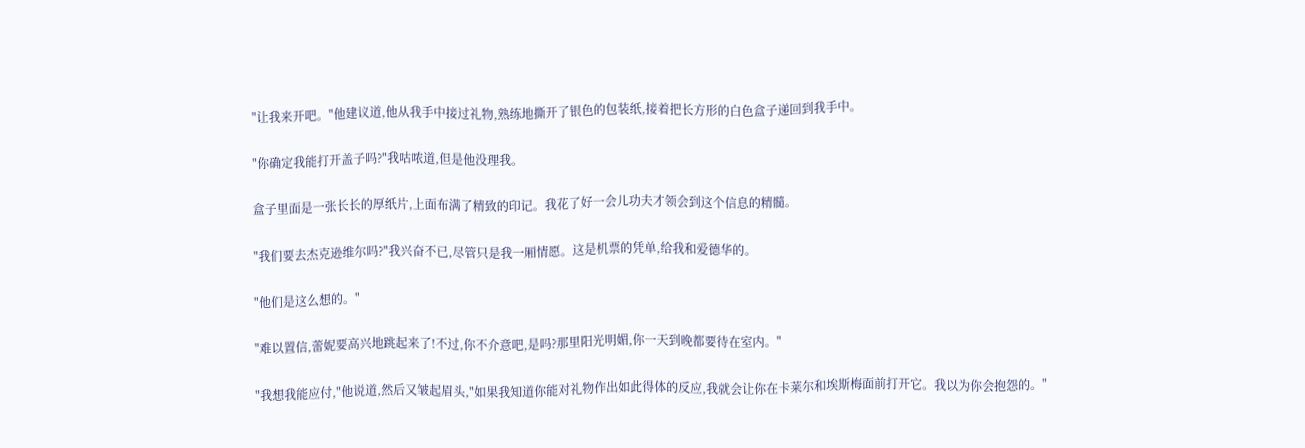"让我来开吧。"他建议道,他从我手中接过礼物,熟练地撕开了银色的包装纸,接着把长方形的白色盒子递回到我手中。

"你确定我能打开盖子吗?"我咕哝道,但是他没理我。

盒子里面是一张长长的厚纸片,上面布满了精致的印记。我花了好一会儿功夫才领会到这个信息的精髓。

"我们要去杰克逊维尔吗?"我兴奋不已,尽管只是我一厢情愿。这是机票的凭单,给我和爱德华的。

"他们是这么想的。"

"难以置信,蕾妮要高兴地跳起来了!不过,你不介意吧,是吗?那里阳光明媚,你一天到晚都要待在室内。"

"我想我能应付,"他说道,然后又皱起眉头,"如果我知道你能对礼物作出如此得体的反应,我就会让你在卡莱尔和埃斯梅面前打开它。我以为你会抱怨的。"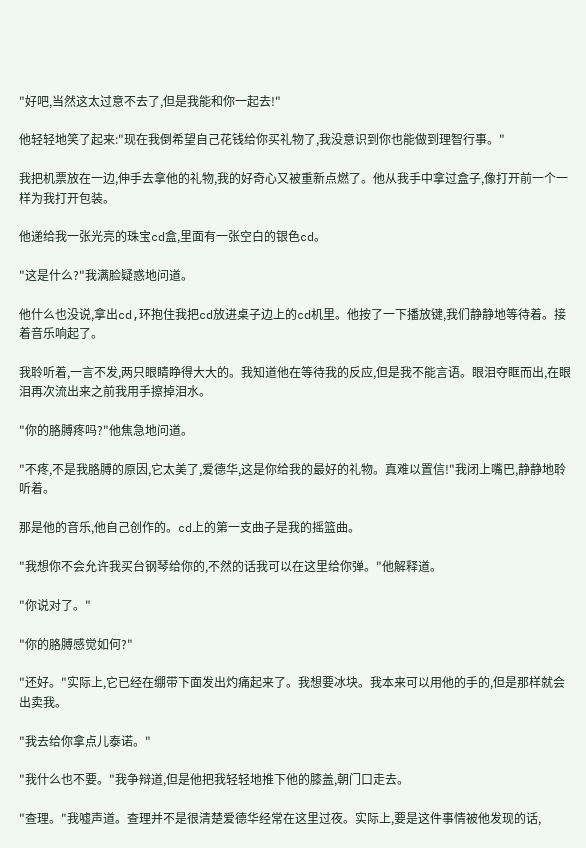"好吧,当然这太过意不去了,但是我能和你一起去!"

他轻轻地笑了起来:"现在我倒希望自己花钱给你买礼物了,我没意识到你也能做到理智行事。"

我把机票放在一边,伸手去拿他的礼物,我的好奇心又被重新点燃了。他从我手中拿过盒子,像打开前一个一样为我打开包装。

他递给我一张光亮的珠宝cd盒,里面有一张空白的银色cd。

"这是什么?"我满脸疑惑地问道。

他什么也没说,拿出cd,环抱住我把cd放进桌子边上的cd机里。他按了一下播放键,我们静静地等待着。接着音乐响起了。

我聆听着,一言不发,两只眼睛睁得大大的。我知道他在等待我的反应,但是我不能言语。眼泪夺眶而出,在眼泪再次流出来之前我用手擦掉泪水。

"你的胳膊疼吗?"他焦急地问道。

"不疼,不是我胳膊的原因,它太美了,爱德华,这是你给我的最好的礼物。真难以置信!"我闭上嘴巴,静静地聆听着。

那是他的音乐,他自己创作的。cd上的第一支曲子是我的摇篮曲。

"我想你不会允许我买台钢琴给你的,不然的话我可以在这里给你弹。"他解释道。

"你说对了。"

"你的胳膊感觉如何?"

"还好。"实际上,它已经在绷带下面发出灼痛起来了。我想要冰块。我本来可以用他的手的,但是那样就会出卖我。

"我去给你拿点儿泰诺。"

"我什么也不要。"我争辩道,但是他把我轻轻地推下他的膝盖,朝门口走去。

"查理。"我嘘声道。查理并不是很清楚爱德华经常在这里过夜。实际上,要是这件事情被他发现的话,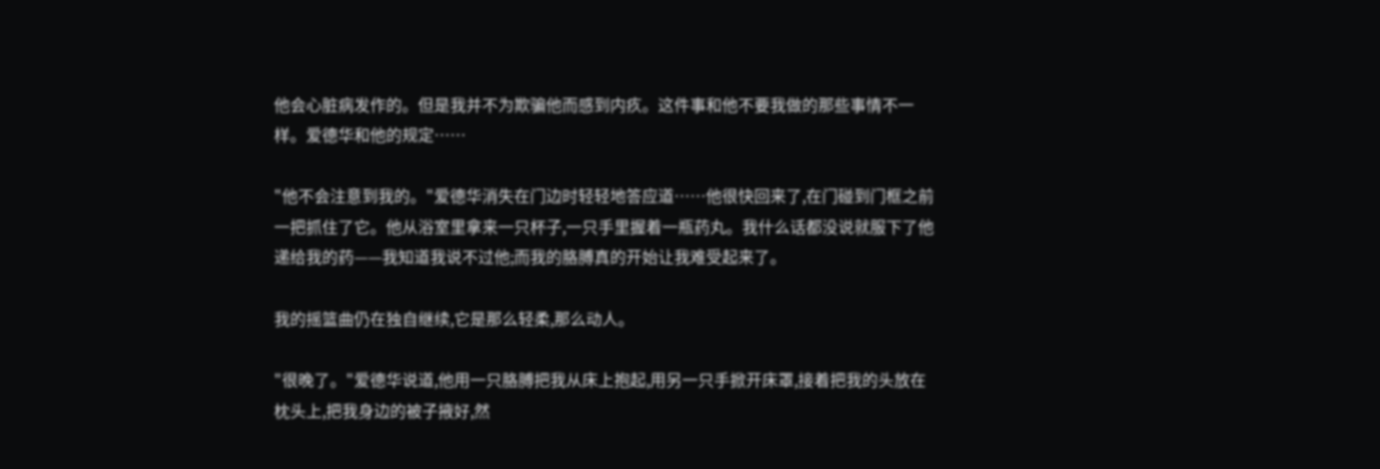他会心脏病发作的。但是我并不为欺骗他而感到内疚。这件事和他不要我做的那些事情不一样。爱德华和他的规定……

"他不会注意到我的。"爱德华消失在门边时轻轻地答应道……他很快回来了,在门碰到门框之前一把抓住了它。他从浴室里拿来一只杯子,一只手里握着一瓶药丸。我什么话都没说就服下了他递给我的药——我知道我说不过他;而我的胳膊真的开始让我难受起来了。

我的摇篮曲仍在独自继续,它是那么轻柔,那么动人。

"很晚了。"爱德华说道,他用一只胳膊把我从床上抱起,用另一只手掀开床罩,接着把我的头放在枕头上,把我身边的被子掖好,然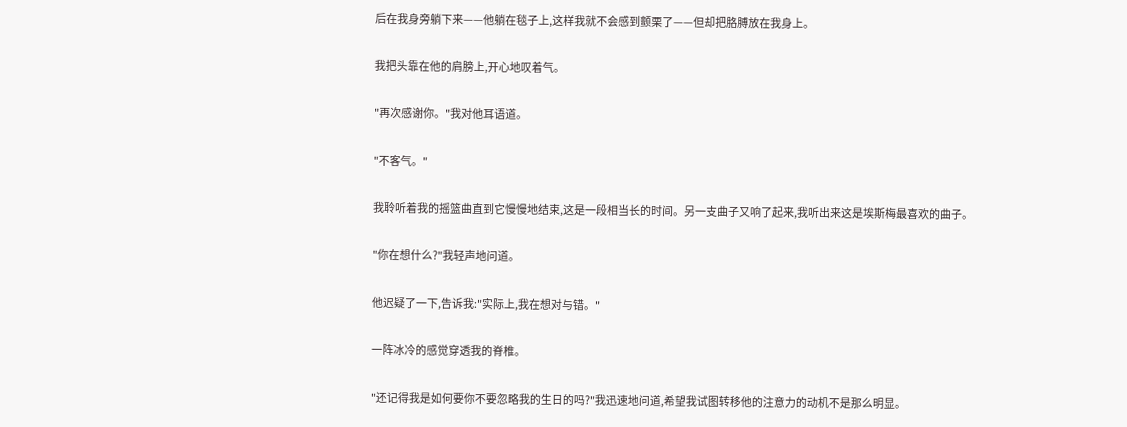后在我身旁躺下来——他躺在毯子上,这样我就不会感到颤栗了——但却把胳膊放在我身上。

我把头靠在他的肩膀上,开心地叹着气。

"再次感谢你。"我对他耳语道。

"不客气。"

我聆听着我的摇篮曲直到它慢慢地结束,这是一段相当长的时间。另一支曲子又响了起来,我听出来这是埃斯梅最喜欢的曲子。

"你在想什么?"我轻声地问道。

他迟疑了一下,告诉我:"实际上,我在想对与错。"

一阵冰冷的感觉穿透我的脊椎。

"还记得我是如何要你不要忽略我的生日的吗?"我迅速地问道,希望我试图转移他的注意力的动机不是那么明显。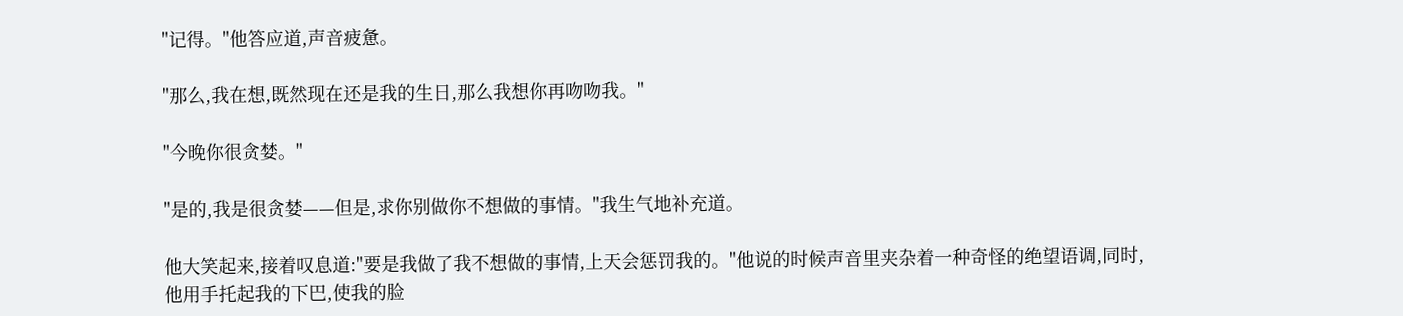"记得。"他答应道,声音疲惫。

"那么,我在想,既然现在还是我的生日,那么我想你再吻吻我。"

"今晚你很贪婪。"

"是的,我是很贪婪——但是,求你别做你不想做的事情。"我生气地补充道。

他大笑起来,接着叹息道:"要是我做了我不想做的事情,上天会惩罚我的。"他说的时候声音里夹杂着一种奇怪的绝望语调,同时,他用手托起我的下巴,使我的脸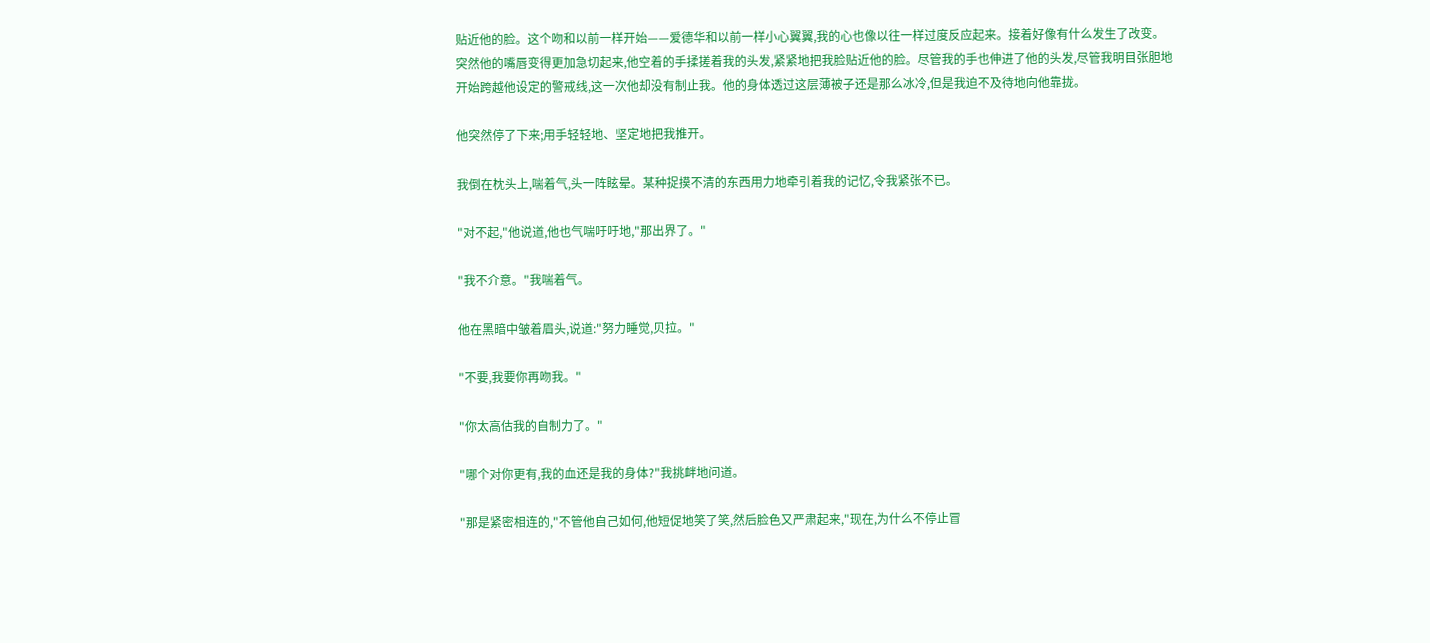贴近他的脸。这个吻和以前一样开始——爱德华和以前一样小心翼翼,我的心也像以往一样过度反应起来。接着好像有什么发生了改变。突然他的嘴唇变得更加急切起来,他空着的手揉搓着我的头发,紧紧地把我脸贴近他的脸。尽管我的手也伸进了他的头发,尽管我明目张胆地开始跨越他设定的警戒线,这一次他却没有制止我。他的身体透过这层薄被子还是那么冰冷,但是我迫不及待地向他靠拢。

他突然停了下来;用手轻轻地、坚定地把我推开。

我倒在枕头上,喘着气,头一阵眩晕。某种捉摸不清的东西用力地牵引着我的记忆,令我紧张不已。

"对不起,"他说道,他也气喘吁吁地,"那出界了。"

"我不介意。"我喘着气。

他在黑暗中皱着眉头,说道:"努力睡觉,贝拉。"

"不要,我要你再吻我。"

"你太高估我的自制力了。"

"哪个对你更有,我的血还是我的身体?"我挑衅地问道。

"那是紧密相连的,"不管他自己如何,他短促地笑了笑,然后脸色又严肃起来,"现在,为什么不停止冒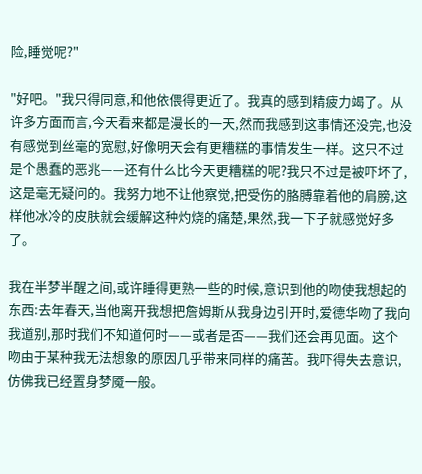险,睡觉呢?"

"好吧。"我只得同意,和他依偎得更近了。我真的感到精疲力竭了。从许多方面而言,今天看来都是漫长的一天,然而我感到这事情还没完,也没有感觉到丝毫的宽慰,好像明天会有更糟糕的事情发生一样。这只不过是个愚蠢的恶兆——还有什么比今天更糟糕的呢?我只不过是被吓坏了,这是毫无疑问的。我努力地不让他察觉,把受伤的胳膊靠着他的肩膀,这样他冰冷的皮肤就会缓解这种灼烧的痛楚,果然,我一下子就感觉好多了。

我在半梦半醒之间,或许睡得更熟一些的时候,意识到他的吻使我想起的东西:去年春天,当他离开我想把詹姆斯从我身边引开时,爱德华吻了我向我道别,那时我们不知道何时——或者是否——我们还会再见面。这个吻由于某种我无法想象的原因几乎带来同样的痛苦。我吓得失去意识,仿佛我已经置身梦魇一般。